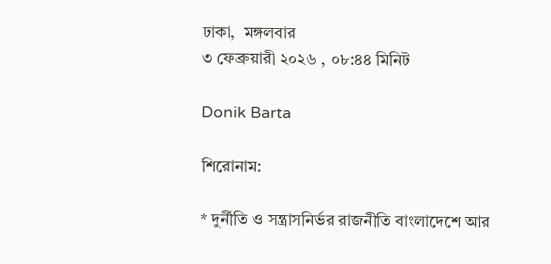ঢাকা,  মঙ্গলবার
৩ ফেব্রুয়ারী ২০২৬ , ০৮:৪৪ মিনিট

Donik Barta

শিরোনাম:

* দুর্নীতি ও সন্ত্রাসনির্ভর রাজনীতি বাংলাদেশে আর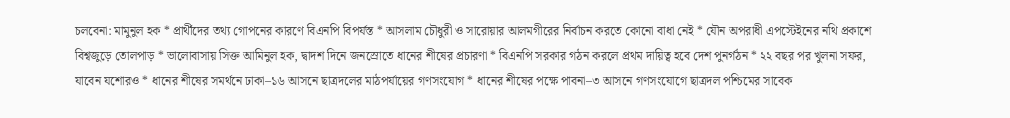চলবেনা: মামুনুল হক * প্রার্থীদের তথ্য গোপনের কারণে বিএনপি বিপর্যস্ত * আসলাম চৌধুরী ও সারোয়ার আলমগীরের নির্বাচন করতে কোনো বাধা নেই * যৌন অপরাধী এপস্টেইনের নথি প্রকাশে বিশ্বজুড়ে তোলপাড় * ভালোবাসায় সিক্ত আমিনুল হক, দ্বাদশ দিনে জনস্রোতে ধানের শীষের প্রচারণা * বিএনপি সরকার গঠন করলে প্রথম দায়িত্ব হবে দেশ পুনর্গঠন * ২২ বছর পর খুলনা সফর, যাবেন যশোরও * ধানের শীষের সমর্থনে ঢাকা–১৬ আসনে ছাত্রদলের মাঠপর্যায়ের গণসংযোগ * ধানের শীষের পক্ষে পাবনা–৩ আসনে গণসংযোগে ছাত্রদল পশ্চিমের সাবেক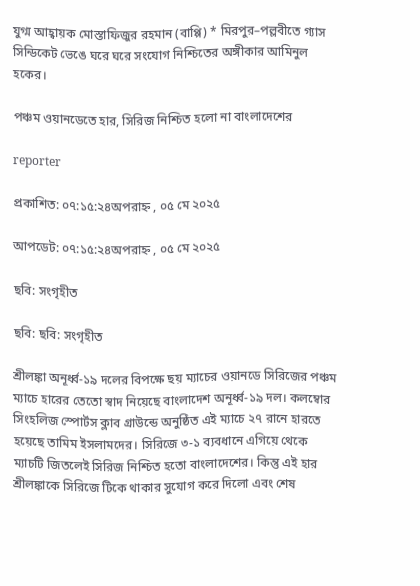যুগ্ম আহ্বায়ক মোস্তাফিজুর রহমান (বাপ্পি) * মিরপুর–পল্লবীতে গ্যাস সিন্ডিকেট ভেঙে ঘরে ঘরে সংযোগ নিশ্চিতের অঙ্গীকার আমিনুল হকের।

পঞ্চম ওয়ানডেতে হার, সিরিজ নিশ্চিত হলো না বাংলাদেশের

reporter

প্রকাশিত: ০৭:১৫:২৪অপরাহ্ন , ০৫ মে ২০২৫

আপডেট: ০৭:১৫:২৪অপরাহ্ন , ০৫ মে ২০২৫

ছবি: সংগৃহীত

ছবি: ছবি: সংগৃহীত

শ্রীলঙ্কা অনূর্ধ্ব-১৯ দলের বিপক্ষে ছয় ম্যাচের ওয়ানডে সিরিজের পঞ্চম ম্যাচে হারের তেতো স্বাদ নিয়েছে বাংলাদেশ অনূর্ধ্ব-১৯ দল। কলম্বোর সিংহলিজ স্পোর্টস ক্লাব গ্রাউন্ডে অনুষ্ঠিত এই ম্যাচে ২৭ রানে হারতে হয়েছে তামিম ইসলামদের। সিরিজে ৩-১ ব্যবধানে এগিয়ে থেকে ম্যাচটি জিতলেই সিরিজ নিশ্চিত হতো বাংলাদেশের। কিন্তু এই হার শ্রীলঙ্কাকে সিরিজে টিকে থাকার সুযোগ করে দিলো এবং শেষ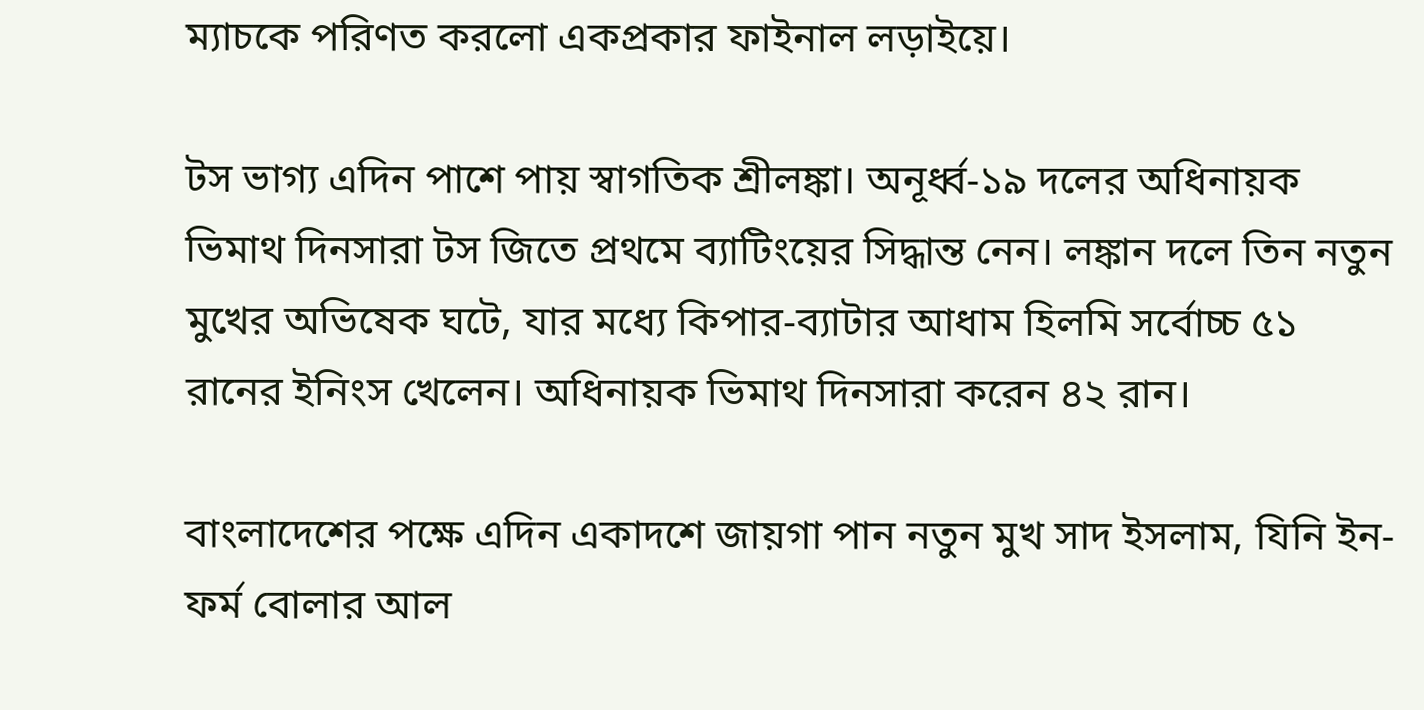ম্যাচকে পরিণত করলো একপ্রকার ফাইনাল লড়াইয়ে।

টস ভাগ্য এদিন পাশে পায় স্বাগতিক শ্রীলঙ্কা। অনূর্ধ্ব-১৯ দলের অধিনায়ক ভিমাথ দিনসারা টস জিতে প্রথমে ব্যাটিংয়ের সিদ্ধান্ত নেন। লঙ্কান দলে তিন নতুন মুখের অভিষেক ঘটে, যার মধ্যে কিপার-ব্যাটার আধাম হিলমি সর্বোচ্চ ৫১ রানের ইনিংস খেলেন। অধিনায়ক ভিমাথ দিনসারা করেন ৪২ রান।

বাংলাদেশের পক্ষে এদিন একাদশে জায়গা পান নতুন মুখ সাদ ইসলাম, যিনি ইন-ফর্ম বোলার আল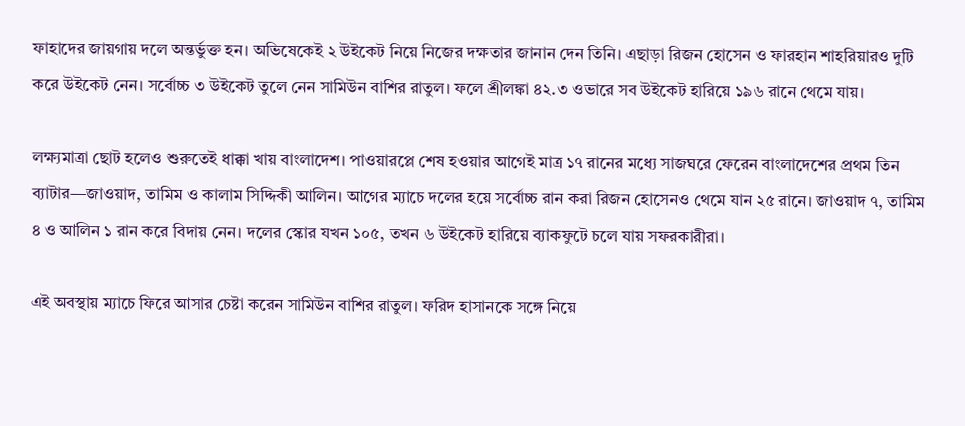ফাহাদের জায়গায় দলে অন্তর্ভুক্ত হন। অভিষেকেই ২ উইকেট নিয়ে নিজের দক্ষতার জানান দেন তিনি। এছাড়া রিজন হোসেন ও ফারহান শাহরিয়ারও দুটি করে উইকেট নেন। সর্বোচ্চ ৩ উইকেট তুলে নেন সামিউন বাশির রাতুল। ফলে শ্রীলঙ্কা ৪২.৩ ওভারে সব উইকেট হারিয়ে ১৯৬ রানে থেমে যায়।

লক্ষ্যমাত্রা ছোট হলেও শুরুতেই ধাক্কা খায় বাংলাদেশ। পাওয়ারপ্লে শেষ হওয়ার আগেই মাত্র ১৭ রানের মধ্যে সাজঘরে ফেরেন বাংলাদেশের প্রথম তিন ব্যাটার—জাওয়াদ, তামিম ও কালাম সিদ্দিকী আলিন। আগের ম্যাচে দলের হয়ে সর্বোচ্চ রান করা রিজন হোসেনও থেমে যান ২৫ রানে। জাওয়াদ ৭, তামিম ৪ ও আলিন ১ রান করে বিদায় নেন। দলের স্কোর যখন ১০৫, তখন ৬ উইকেট হারিয়ে ব্যাকফুটে চলে যায় সফরকারীরা।

এই অবস্থায় ম্যাচে ফিরে আসার চেষ্টা করেন সামিউন বাশির রাতুল। ফরিদ হাসানকে সঙ্গে নিয়ে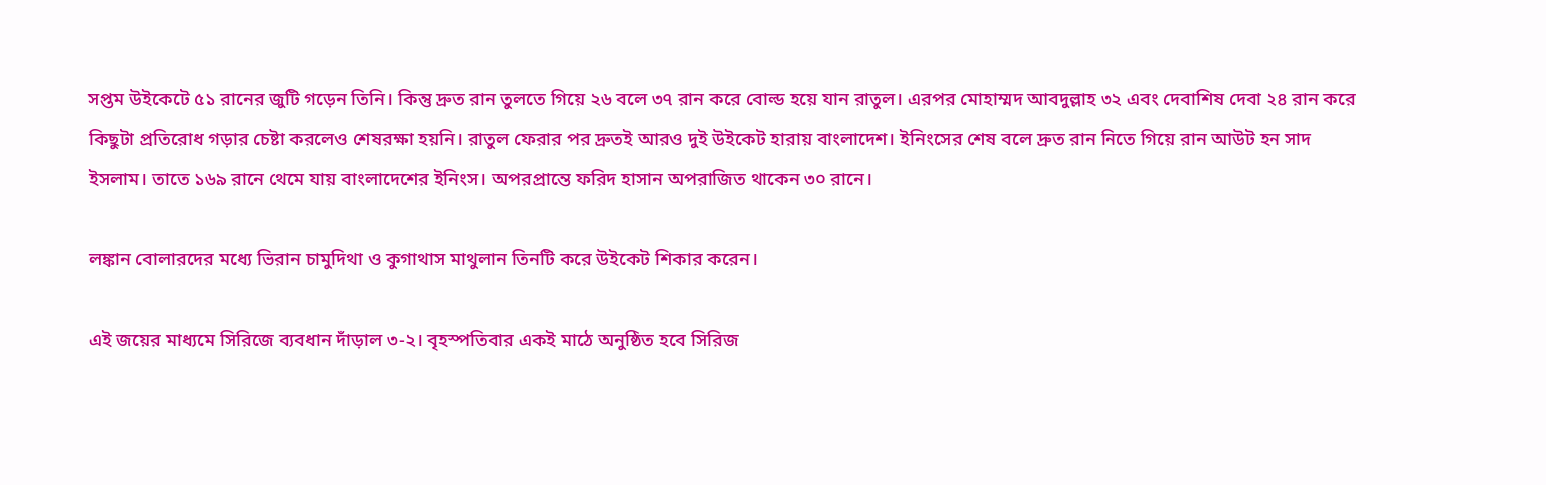সপ্তম উইকেটে ৫১ রানের জুটি গড়েন তিনি। কিন্তু দ্রুত রান তুলতে গিয়ে ২৬ বলে ৩৭ রান করে বোল্ড হয়ে যান রাতুল। এরপর মোহাম্মদ আবদুল্লাহ ৩২ এবং দেবাশিষ দেবা ২৪ রান করে কিছুটা প্রতিরোধ গড়ার চেষ্টা করলেও শেষরক্ষা হয়নি। রাতুল ফেরার পর দ্রুতই আরও দুই উইকেট হারায় বাংলাদেশ। ইনিংসের শেষ বলে দ্রুত রান নিতে গিয়ে রান আউট হন সাদ ইসলাম। তাতে ১৬৯ রানে থেমে যায় বাংলাদেশের ইনিংস। অপরপ্রান্তে ফরিদ হাসান অপরাজিত থাকেন ৩০ রানে।

লঙ্কান বোলারদের মধ্যে ভিরান চামুদিথা ও কুগাথাস মাথুলান তিনটি করে উইকেট শিকার করেন।

এই জয়ের মাধ্যমে সিরিজে ব্যবধান দাঁড়াল ৩-২। বৃহস্পতিবার একই মাঠে অনুষ্ঠিত হবে সিরিজ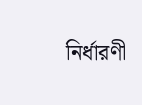নির্ধারণী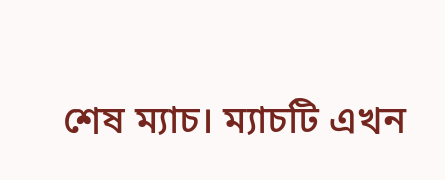শেষ ম্যাচ। ম্যাচটি এখন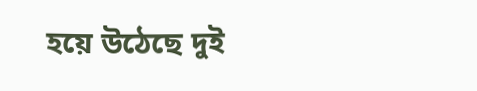হয়ে উঠেছে দুই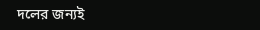দলের জন্যই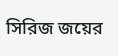সিরিজ জয়ের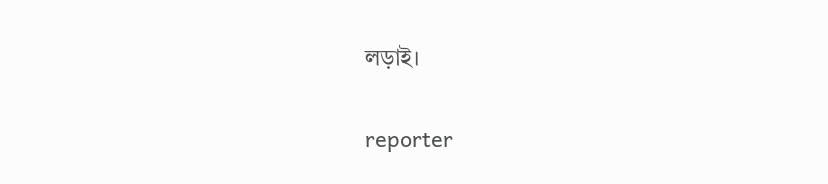লড়াই।

reporter